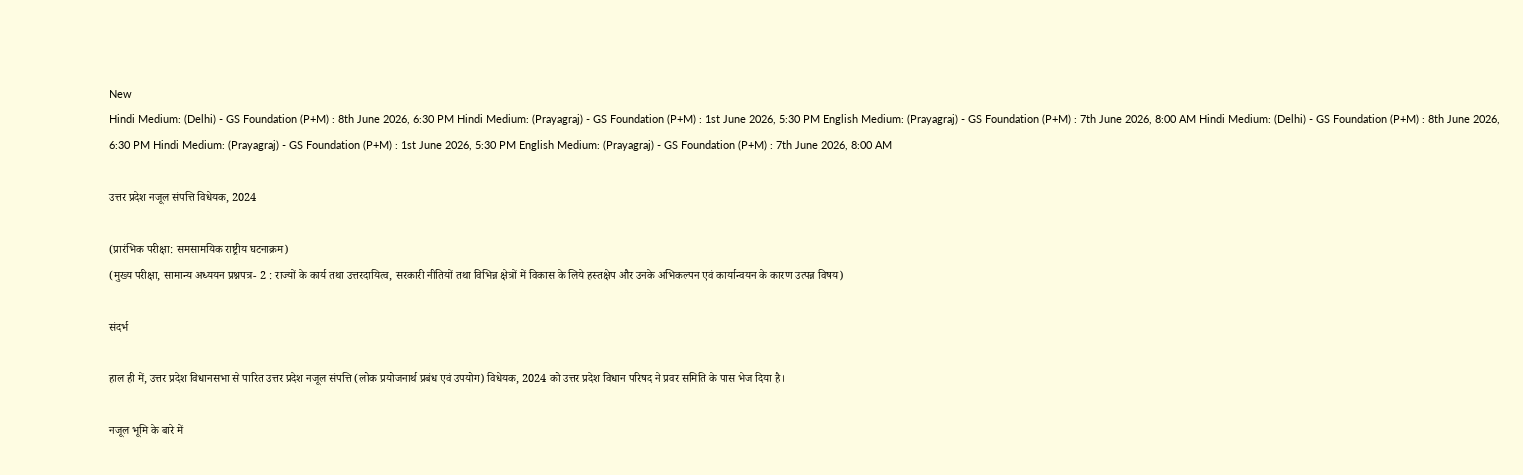New
Hindi Medium: (Delhi) - GS Foundation (P+M) : 8th June 2026, 6:30 PM Hindi Medium: (Prayagraj) - GS Foundation (P+M) : 1st June 2026, 5:30 PM English Medium: (Prayagraj) - GS Foundation (P+M) : 7th June 2026, 8:00 AM Hindi Medium: (Delhi) - GS Foundation (P+M) : 8th June 2026, 6:30 PM Hindi Medium: (Prayagraj) - GS Foundation (P+M) : 1st June 2026, 5:30 PM English Medium: (Prayagraj) - GS Foundation (P+M) : 7th June 2026, 8:00 AM

उत्तर प्रदेश नजूल संपत्ति विधेयक, 2024

(प्रारंभिक परीक्षा: समसामयिक राष्ट्रीय घटनाक्रम)
(मुख्य परीक्षा, सामान्य अध्ययन प्रश्नपत्र- 2 : राज्यों के कार्य तथा उत्तरदायित्व, सरकारी नीतियों तथा विभिन्न क्षेत्रों में विकास के लिये हस्तक्षेप और उनके अभिकल्पन एवं कार्यान्वयन के कारण उत्पन्न विषय)

संदर्भ

हाल ही में, उत्तर प्रदेश विधानसभा से पारित उत्तर प्रदेश नजूल संपत्ति (लोक प्रयोजनार्थ प्रबंध एवं उपयोग) विधेयक, 2024 को उत्तर प्रदेश विधान परिषद ने प्रवर समिति के पास भेज दिया है।

नजूल भूमि के बारे में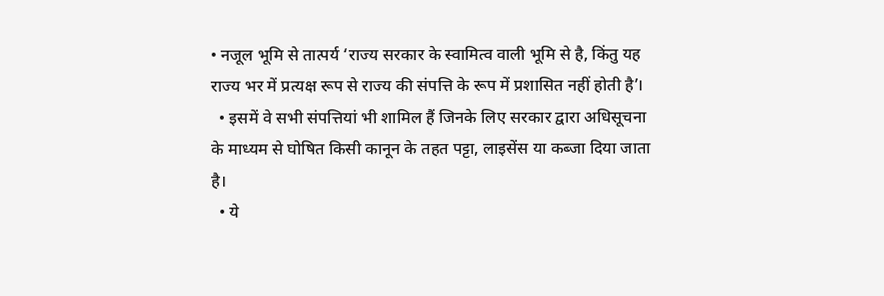• नजूल भूमि से तात्पर्य ‘राज्य सरकार के स्वामित्व वाली भूमि से है, किंतु यह राज्य भर में प्रत्यक्ष रूप से राज्य की संपत्ति के रूप में प्रशासित नहीं होती है’।
  • इसमें वे सभी संपत्तियां भी शामिल हैं जिनके लिए सरकार द्वारा अधिसूचना के माध्यम से घोषित किसी कानून के तहत पट्टा, लाइसेंस या कब्जा दिया जाता है।
  • ये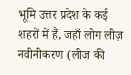भूमि उत्तर प्रदेश के कई शहरों में हैं, जहाँ लोग लीज़ नवीनीकरण (लीज की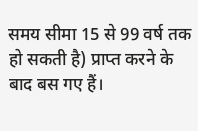समय सीमा 15 से 99 वर्ष तक हो सकती है) प्राप्त करने के बाद बस गए हैं।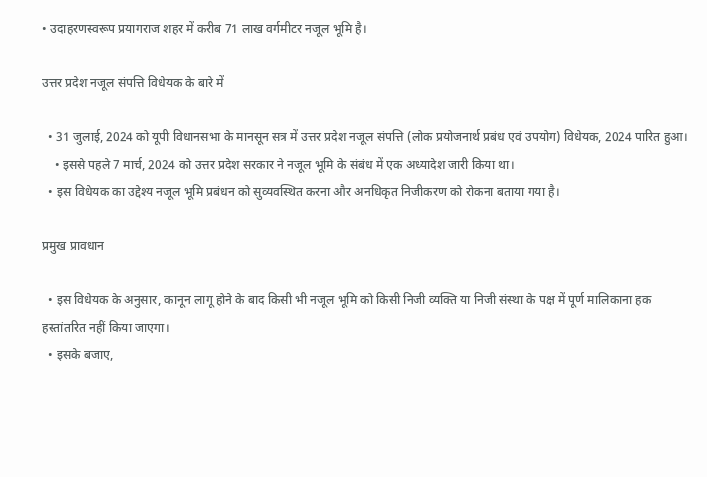• उदाहरणस्वरूप प्रयागराज शहर में करीब 71 लाख वर्गमीटर नजूल भूमि है।

उत्तर प्रदेश नजूल संपत्ति विधेयक के बारे में

  • 31 जुलाई, 2024 को यूपी विधानसभा के मानसून सत्र में उत्तर प्रदेश नजूल संपत्ति (लोक प्रयोजनार्थ प्रबंध एवं उपयोग) विधेयक, 2024 पारित हुआ।
    • इससे पहले 7 मार्च, 2024 को उत्तर प्रदेश सरकार ने नजूल भूमि के संबंध में एक अध्यादेश जारी किया था।
  • इस विधेयक का उद्देश्य नजूल भूमि प्रबंधन को सुव्यवस्थित करना और अनधिकृत निजीकरण को रोकना बताया गया है।

प्रमुख प्रावधान

  • इस विधेयक के अनुसार, कानून लागू होने के बाद किसी भी नजूल भूमि को किसी निजी व्यक्ति या निजी संस्था के पक्ष में पूर्ण मालिकाना हक हस्तांतरित नहीं किया जाएगा।
  • इसके बजाए,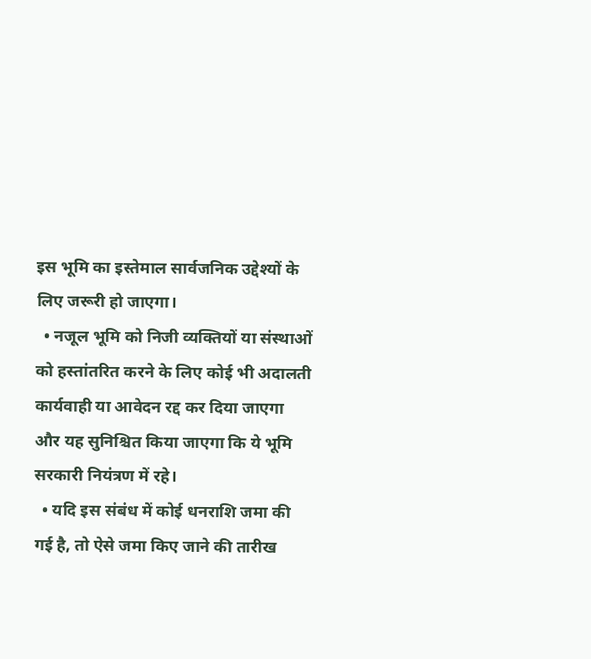इस भूमि का इस्तेमाल सार्वजनिक उद्देश्यों के लिए जरूरी हो जाएगा।
  • नजूल भूमि को निजी व्यक्तियों या संस्थाओं को हस्तांतरित करने के लिए कोई भी अदालती कार्यवाही या आवेदन रद्द कर दिया जाएगा और यह सुनिश्चित किया जाएगा कि ये भूमि सरकारी नियंत्रण में रहे।
  • यदि इस संबंध में कोई धनराशि जमा की गई है, तो ऐसे जमा किए जाने की तारीख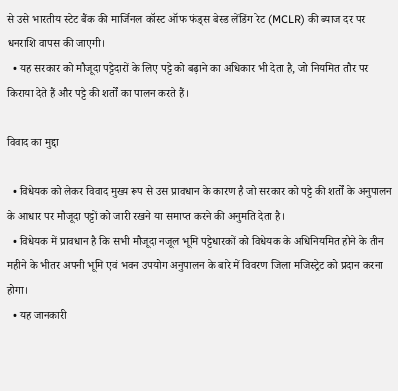से उसे भारतीय स्टेट बैंक की मार्जिनल कॉस्ट ऑफ फंड्स बेस्ड लेंडिंग रेट (MCLR) की ब्याज दर पर धनराशि वापस की जाएगी।
  • यह सरकार को मौजूदा पट्टेदारों के लिए पट्टे को बढ़ाने का अधिकार भी देता है, जो नियमित तौर पर किराया देते हैं और पट्टे की शर्तों का पालन करते हैं।

विवाद का मुद्दा

  • विधेयक को लेकर विवाद मुख्य रूप से उस प्रावधान के कारण है जो सरकार को पट्टे की शर्तों के अनुपालन के आधार पर मौजूदा पट्टों को जारी रखने या समाप्त करने की अनुमति देता है।
  • विधेयक में प्रावधान है कि सभी मौजूदा नजूल भूमि पट्टेधारकों को विधेयक के अधिनियमित होने के तीन महीने के भीतर अपनी भूमि एवं भवन उपयोग अनुपालन के बारे में विवरण जिला मजिस्ट्रेट को प्रदान करना होगा।
  • यह जानकारी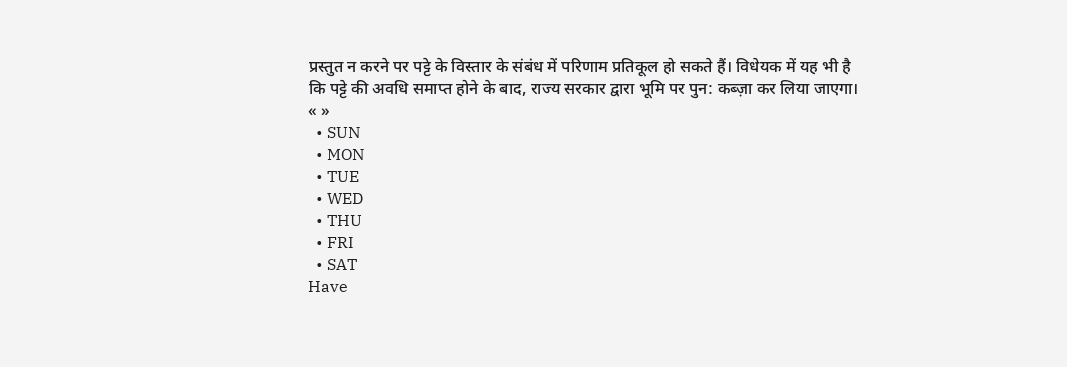प्रस्तुत न करने पर पट्टे के विस्तार के संबंध में परिणाम प्रतिकूल हो सकते हैं। विधेयक में यह भी है कि पट्टे की अवधि समाप्त होने के बाद, राज्य सरकार द्वारा भूमि पर पुन: कब्ज़ा कर लिया जाएगा।
« »
  • SUN
  • MON
  • TUE
  • WED
  • THU
  • FRI
  • SAT
Have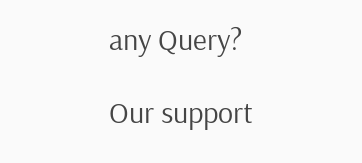any Query?

Our support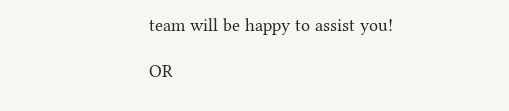team will be happy to assist you!

OR